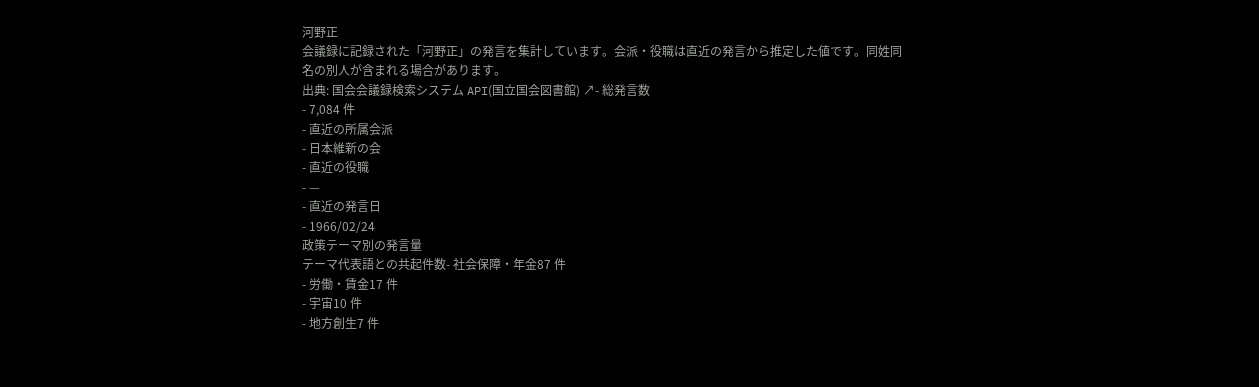河野正
会議録に記録された「河野正」の発言を集計しています。会派・役職は直近の発言から推定した値です。同姓同名の別人が含まれる場合があります。
出典: 国会会議録検索システム API(国立国会図書館) ↗- 総発言数
- 7,084 件
- 直近の所属会派
- 日本維新の会
- 直近の役職
- —
- 直近の発言日
- 1966/02/24
政策テーマ別の発言量
テーマ代表語との共起件数- 社会保障・年金87 件
- 労働・賃金17 件
- 宇宙10 件
- 地方創生7 件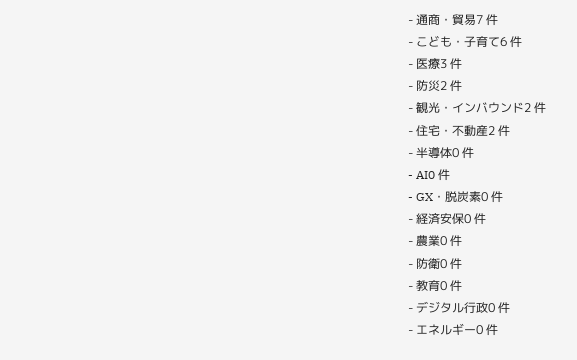- 通商・貿易7 件
- こども・子育て6 件
- 医療3 件
- 防災2 件
- 観光・インバウンド2 件
- 住宅・不動産2 件
- 半導体0 件
- AI0 件
- GX・脱炭素0 件
- 経済安保0 件
- 農業0 件
- 防衛0 件
- 教育0 件
- デジタル行政0 件
- エネルギー0 件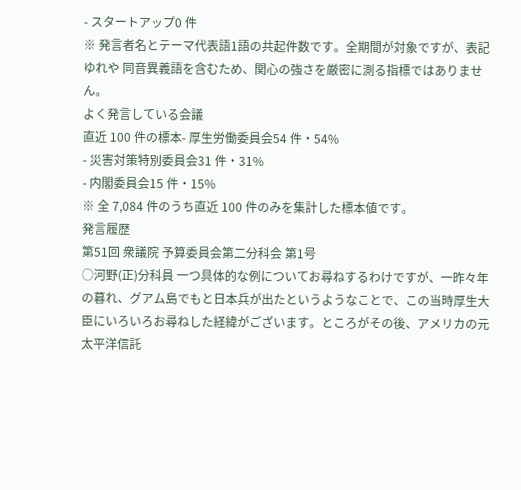- スタートアップ0 件
※ 発言者名とテーマ代表語1語の共起件数です。全期間が対象ですが、表記ゆれや 同音異義語を含むため、関心の強さを厳密に測る指標ではありません。
よく発言している会議
直近 100 件の標本- 厚生労働委員会54 件・54%
- 災害対策特別委員会31 件・31%
- 内閣委員会15 件・15%
※ 全 7,084 件のうち直近 100 件のみを集計した標本値です。
発言履歴
第51回 衆議院 予算委員会第二分科会 第1号
○河野(正)分科員 一つ具体的な例についてお尋ねするわけですが、一昨々年の暮れ、グアム島でもと日本兵が出たというようなことで、この当時厚生大臣にいろいろお尋ねした経緯がございます。ところがその後、アメリカの元太平洋信託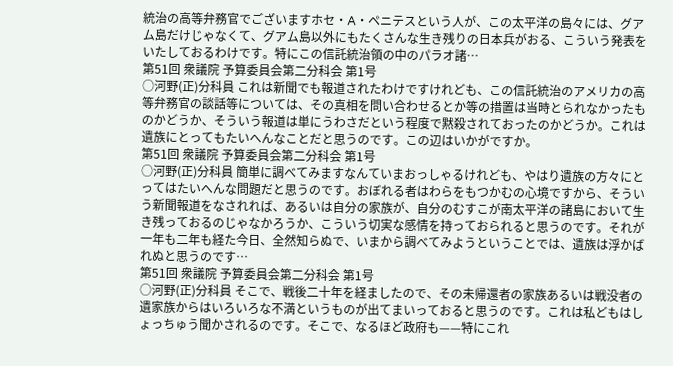統治の高等弁務官でございますホセ・A・ペニテスという人が、この太平洋の島々には、グアム島だけじゃなくて、グアム島以外にもたくさんな生き残りの日本兵がおる、こういう発表をいたしておるわけです。特にこの信託統治領の中のパラオ諸…
第51回 衆議院 予算委員会第二分科会 第1号
○河野(正)分科員 これは新聞でも報道されたわけですけれども、この信託統治のアメリカの高等弁務官の談話等については、その真相を問い合わせるとか等の措置は当時とられなかったものかどうか、そういう報道は単にうわさだという程度で黙殺されておったのかどうか。これは遺族にとってもたいへんなことだと思うのです。この辺はいかがですか。
第51回 衆議院 予算委員会第二分科会 第1号
○河野(正)分科員 簡単に調べてみますなんていまおっしゃるけれども、やはり遺族の方々にとってはたいへんな問題だと思うのです。おぼれる者はわらをもつかむの心境ですから、そういう新聞報道をなされれば、あるいは自分の家族が、自分のむすこが南太平洋の諸島において生き残っておるのじゃなかろうか、こういう切実な感情を持っておられると思うのです。それが一年も二年も経た今日、全然知らぬで、いまから調べてみようということでは、遺族は浮かばれぬと思うのです…
第51回 衆議院 予算委員会第二分科会 第1号
○河野(正)分科員 そこで、戦後二十年を経ましたので、その未帰還者の家族あるいは戦没者の遺家族からはいろいろな不満というものが出てまいっておると思うのです。これは私どもはしょっちゅう聞かされるのです。そこで、なるほど政府も——特にこれ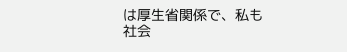は厚生省関係で、私も社会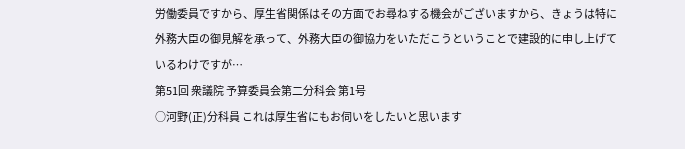労働委員ですから、厚生省関係はその方面でお尋ねする機会がございますから、きょうは特に外務大臣の御見解を承って、外務大臣の御協力をいただこうということで建設的に申し上げているわけですが…
第51回 衆議院 予算委員会第二分科会 第1号
○河野(正)分科員 これは厚生省にもお伺いをしたいと思います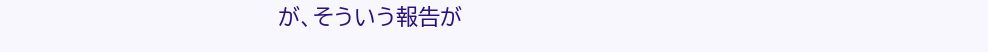が、そういう報告が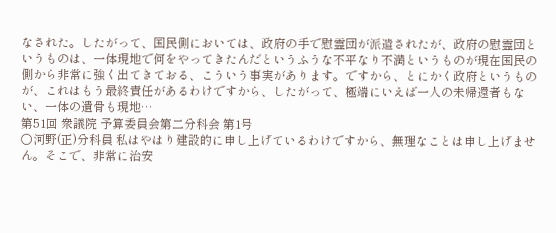なされた。したがって、国民側においては、政府の手で慰霊団が派遣されたが、政府の慰霊団というものは、一体現地で何をやってきたんだというふうな不平なり不満というものが現在国民の側から非常に強く出てきておる、こういう事実があります。ですから、とにかく政府というものが、これはもう最終責任があるわけですから、したがって、極端にいえば一人の未帰還者もない、一体の遺骨も現地…
第51回 衆議院 予算委員会第二分科会 第1号
○河野(正)分科員 私はやはり建設的に申し上げているわけですから、無理なことは申し上げません。そこで、非常に治安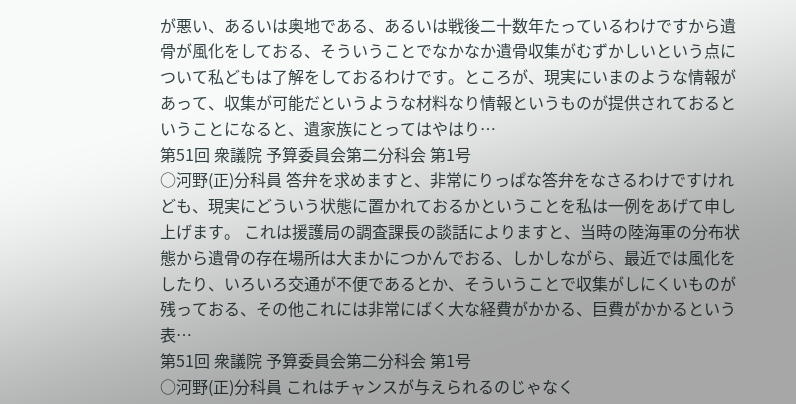が悪い、あるいは奥地である、あるいは戦後二十数年たっているわけですから遺骨が風化をしておる、そういうことでなかなか遺骨収集がむずかしいという点について私どもは了解をしておるわけです。ところが、現実にいまのような情報があって、収集が可能だというような材料なり情報というものが提供されておるということになると、遺家族にとってはやはり…
第51回 衆議院 予算委員会第二分科会 第1号
○河野(正)分科員 答弁を求めますと、非常にりっぱな答弁をなさるわけですけれども、現実にどういう状態に置かれておるかということを私は一例をあげて申し上げます。 これは援護局の調査課長の談話によりますと、当時の陸海軍の分布状態から遺骨の存在場所は大まかにつかんでおる、しかしながら、最近では風化をしたり、いろいろ交通が不便であるとか、そういうことで収集がしにくいものが残っておる、その他これには非常にばく大な経費がかかる、巨費がかかるという表…
第51回 衆議院 予算委員会第二分科会 第1号
○河野(正)分科員 これはチャンスが与えられるのじゃなく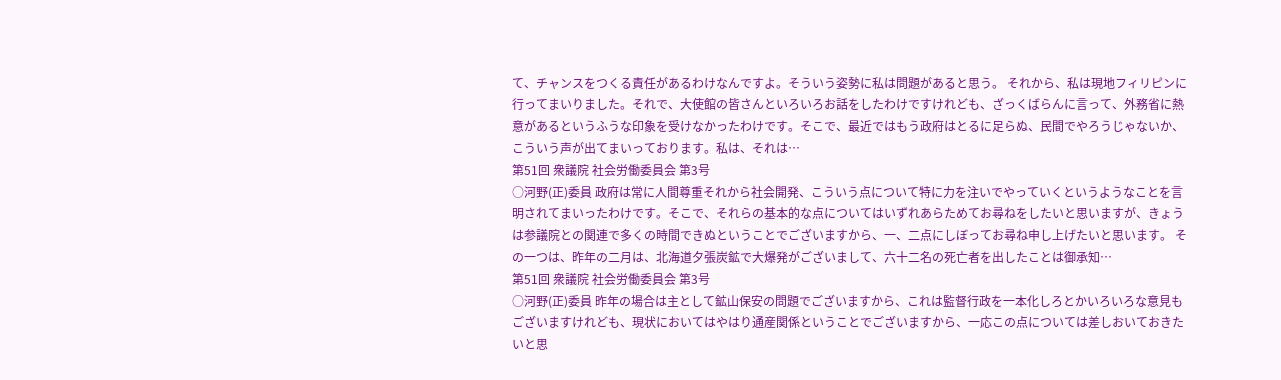て、チャンスをつくる責任があるわけなんですよ。そういう姿勢に私は問題があると思う。 それから、私は現地フィリピンに行ってまいりました。それで、大使館の皆さんといろいろお話をしたわけですけれども、ざっくばらんに言って、外務省に熱意があるというふうな印象を受けなかったわけです。そこで、最近ではもう政府はとるに足らぬ、民間でやろうじゃないか、こういう声が出てまいっております。私は、それは…
第51回 衆議院 社会労働委員会 第3号
○河野(正)委員 政府は常に人間尊重それから社会開発、こういう点について特に力を注いでやっていくというようなことを言明されてまいったわけです。そこで、それらの基本的な点についてはいずれあらためてお尋ねをしたいと思いますが、きょうは参議院との関連で多くの時間できぬということでございますから、一、二点にしぼってお尋ね申し上げたいと思います。 その一つは、昨年の二月は、北海道夕張炭鉱で大爆発がございまして、六十二名の死亡者を出したことは御承知…
第51回 衆議院 社会労働委員会 第3号
○河野(正)委員 昨年の場合は主として鉱山保安の問題でございますから、これは監督行政を一本化しろとかいろいろな意見もございますけれども、現状においてはやはり通産関係ということでございますから、一応この点については差しおいておきたいと思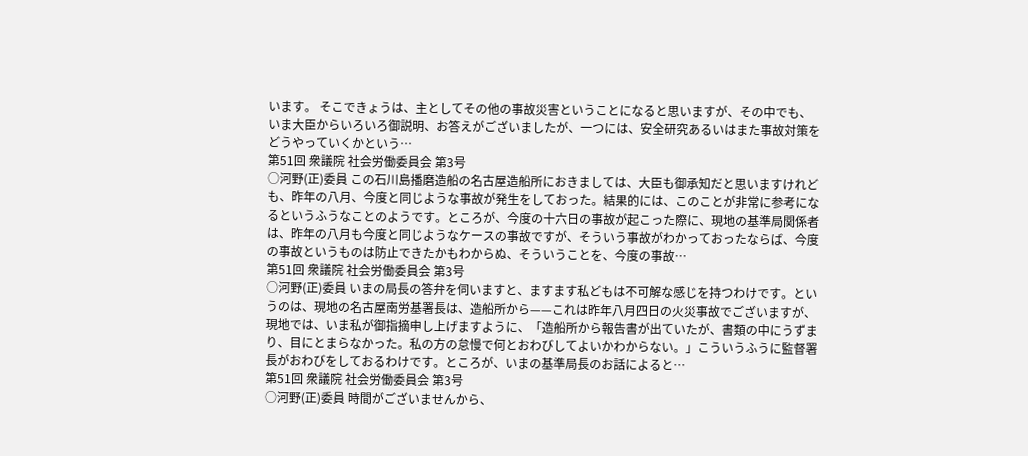います。 そこできょうは、主としてその他の事故災害ということになると思いますが、その中でも、いま大臣からいろいろ御説明、お答えがございましたが、一つには、安全研究あるいはまた事故対策をどうやっていくかという…
第51回 衆議院 社会労働委員会 第3号
○河野(正)委員 この石川島播磨造船の名古屋造船所におきましては、大臣も御承知だと思いますけれども、昨年の八月、今度と同じような事故が発生をしておった。結果的には、このことが非常に参考になるというふうなことのようです。ところが、今度の十六日の事故が起こった際に、現地の基準局関係者は、昨年の八月も今度と同じようなケースの事故ですが、そういう事故がわかっておったならば、今度の事故というものは防止できたかもわからぬ、そういうことを、今度の事故…
第51回 衆議院 社会労働委員会 第3号
○河野(正)委員 いまの局長の答弁を伺いますと、ますます私どもは不可解な感じを持つわけです。というのは、現地の名古屋南労基署長は、造船所から——これは昨年八月四日の火災事故でございますが、現地では、いま私が御指摘申し上げますように、「造船所から報告書が出ていたが、書類の中にうずまり、目にとまらなかった。私の方の怠慢で何とおわびしてよいかわからない。」こういうふうに監督署長がおわびをしておるわけです。ところが、いまの基準局長のお話によると…
第51回 衆議院 社会労働委員会 第3号
○河野(正)委員 時間がございませんから、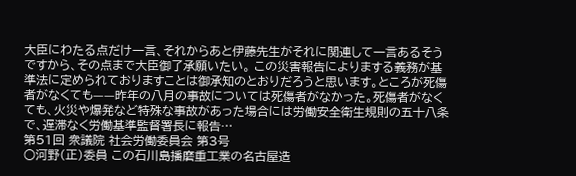大臣にわたる点だけ一言、それからあと伊藤先生がそれに関連して一言あるそうですから、その点まで大臣御了承願いたい。 この災害報告によりまする義務が基準法に定められておりますことは御承知のとおりだろうと思います。ところが死傷者がなくても——昨年の八月の事故については死傷者がなかった。死傷者がなくても、火災や爆発など特殊な事故があった場合には労働安全衛生規則の五十八条で、遅滞なく労働基準監督署長に報告…
第51回 衆議院 社会労働委員会 第3号
○河野(正)委員 この石川島播磨重工業の名古屋造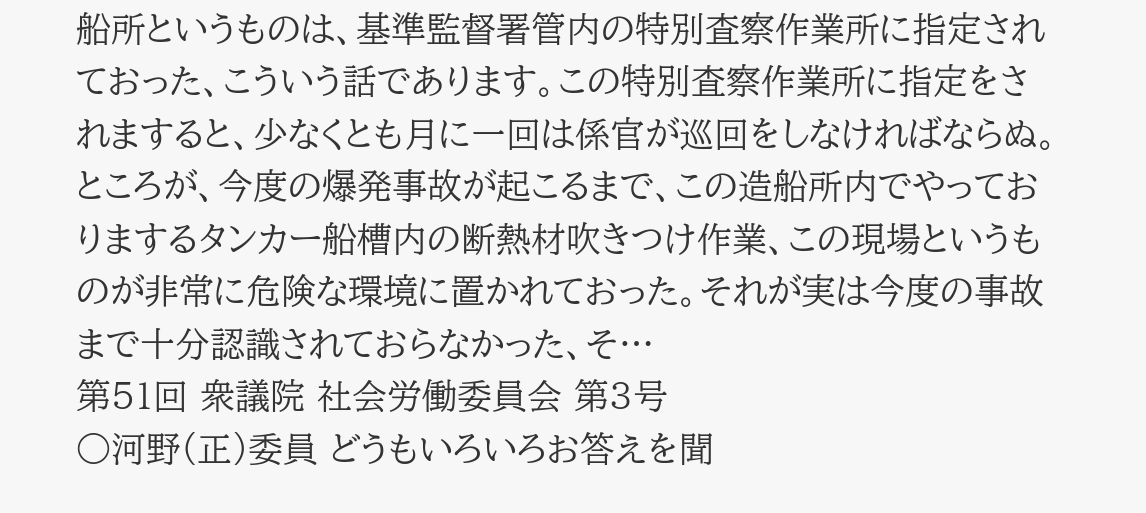船所というものは、基準監督署管内の特別査察作業所に指定されておった、こういう話であります。この特別査察作業所に指定をされますると、少なくとも月に一回は係官が巡回をしなければならぬ。ところが、今度の爆発事故が起こるまで、この造船所内でやっておりまするタンカー船槽内の断熱材吹きつけ作業、この現場というものが非常に危険な環境に置かれておった。それが実は今度の事故まで十分認識されておらなかった、そ…
第51回 衆議院 社会労働委員会 第3号
○河野(正)委員 どうもいろいろお答えを聞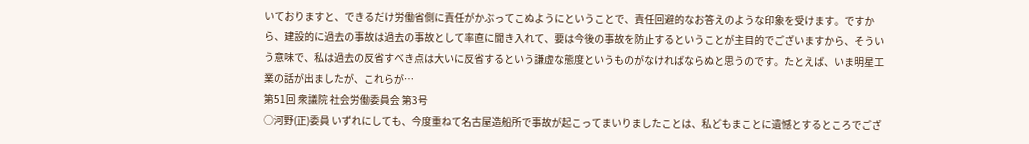いておりますと、できるだけ労働省側に責任がかぶってこぬようにということで、責任回避的なお答えのような印象を受けます。ですから、建設的に過去の事故は過去の事故として率直に聞き入れて、要は今後の事故を防止するということが主目的でございますから、そういう意味で、私は過去の反省すべき点は大いに反省するという謙虚な態度というものがなければならぬと思うのです。たとえば、いま明星工業の話が出ましたが、これらが…
第51回 衆議院 社会労働委員会 第3号
○河野(正)委員 いずれにしても、今度重ねて名古屋造船所で事故が起こってまいりましたことは、私どもまことに遺憾とするところでござ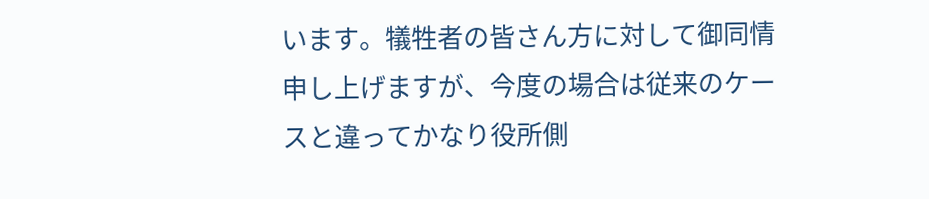います。犠牲者の皆さん方に対して御同情申し上げますが、今度の場合は従来のケースと違ってかなり役所側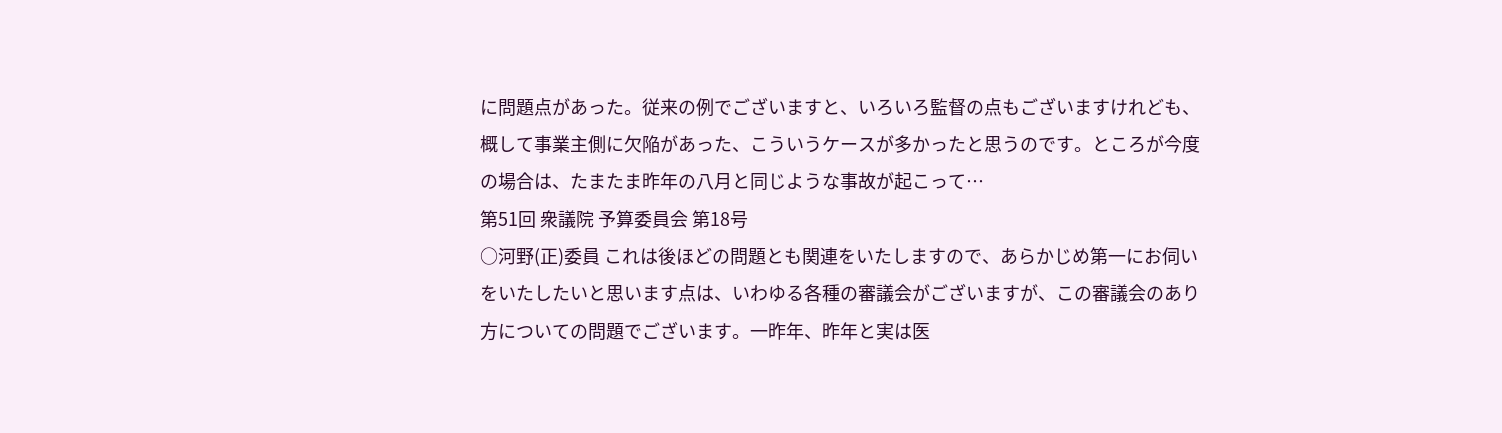に問題点があった。従来の例でございますと、いろいろ監督の点もございますけれども、概して事業主側に欠陥があった、こういうケースが多かったと思うのです。ところが今度の場合は、たまたま昨年の八月と同じような事故が起こって…
第51回 衆議院 予算委員会 第18号
○河野(正)委員 これは後ほどの問題とも関連をいたしますので、あらかじめ第一にお伺いをいたしたいと思います点は、いわゆる各種の審議会がございますが、この審議会のあり方についての問題でございます。一昨年、昨年と実は医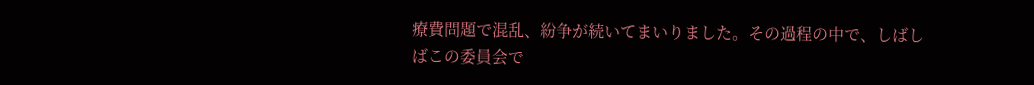療費問題で混乱、紛争が続いてまいりました。その過程の中で、しばしばこの委員会で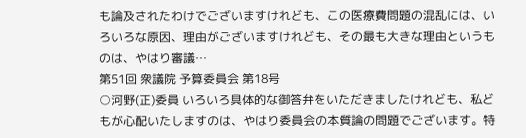も論及されたわけでございますけれども、この医療費問題の混乱には、いろいろな原因、理由がございますけれども、その最も大きな理由というものは、やはり審議…
第51回 衆議院 予算委員会 第18号
○河野(正)委員 いろいろ具体的な御答弁をいただきましたけれども、私どもが心配いたしますのは、やはり委員会の本質論の問題でございます。特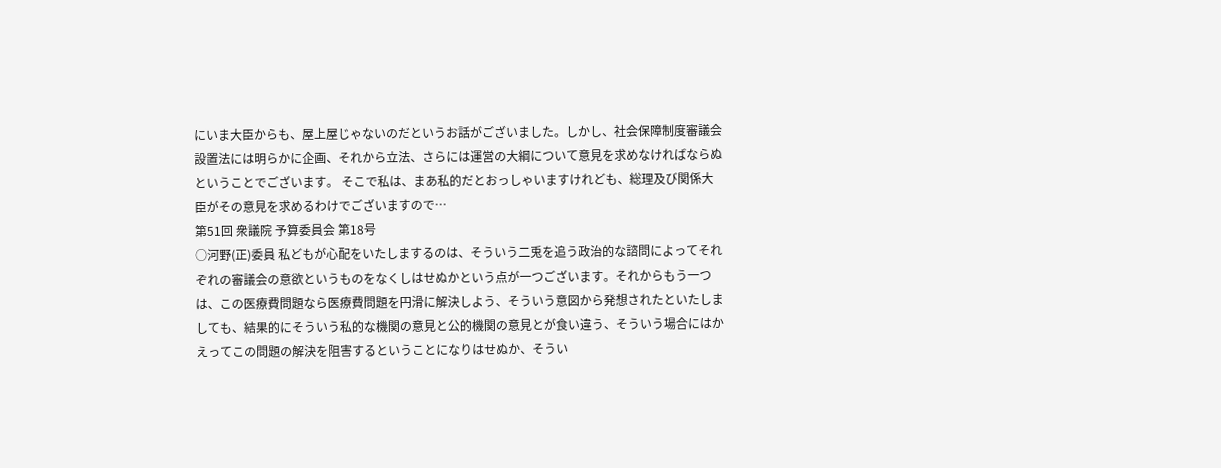にいま大臣からも、屋上屋じゃないのだというお話がございました。しかし、社会保障制度審議会設置法には明らかに企画、それから立法、さらには運営の大綱について意見を求めなければならぬということでございます。 そこで私は、まあ私的だとおっしゃいますけれども、総理及び関係大臣がその意見を求めるわけでございますので…
第51回 衆議院 予算委員会 第18号
○河野(正)委員 私どもが心配をいたしまするのは、そういう二兎を追う政治的な諮問によってそれぞれの審議会の意欲というものをなくしはせぬかという点が一つございます。それからもう一つは、この医療費問題なら医療費問題を円滑に解決しよう、そういう意図から発想されたといたしましても、結果的にそういう私的な機関の意見と公的機関の意見とが食い違う、そういう場合にはかえってこの問題の解決を阻害するということになりはせぬか、そうい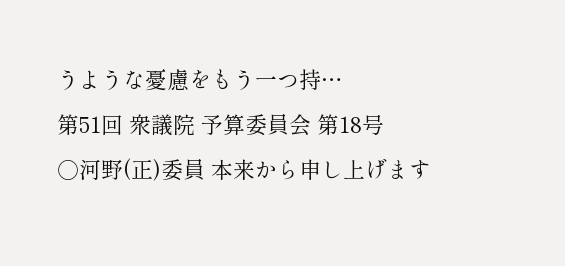うような憂慮をもう一つ持…
第51回 衆議院 予算委員会 第18号
○河野(正)委員 本来から申し上げます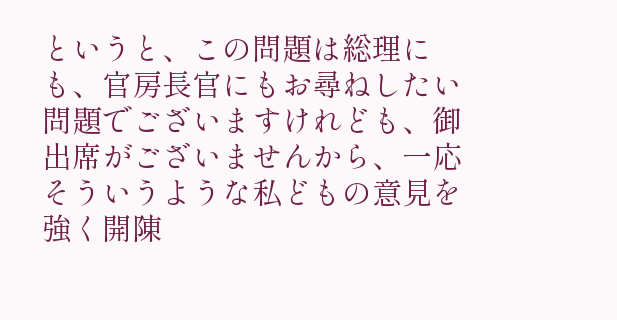というと、この問題は総理にも、官房長官にもお尋ねしたい問題でございますけれども、御出席がございませんから、一応そういうような私どもの意見を強く開陳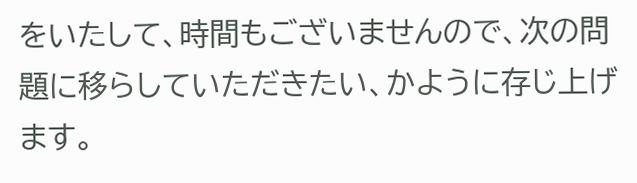をいたして、時間もございませんので、次の問題に移らしていただきたい、かように存じ上げます。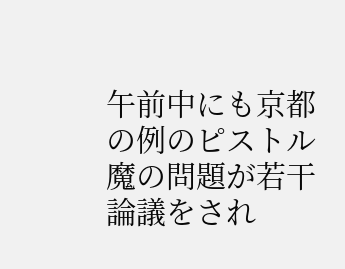午前中にも京都の例のピストル魔の問題が若干論議をされ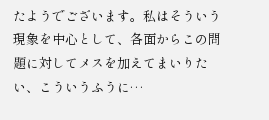たようでございます。私はそういう現象を中心として、各面からこの問題に対してメスを加えてまいりたい、こういうふうに…